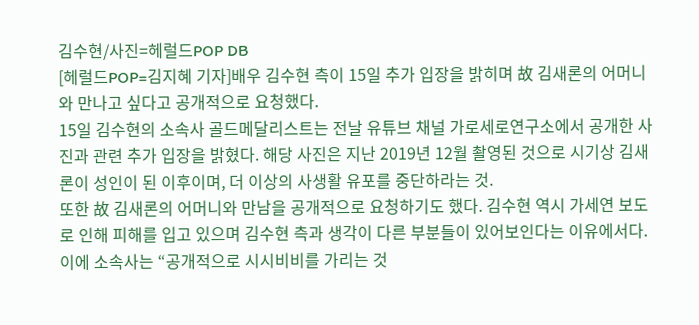김수현/사진=헤럴드POP DB
[헤럴드POP=김지혜 기자]배우 김수현 측이 15일 추가 입장을 밝히며 故 김새론의 어머니와 만나고 싶다고 공개적으로 요청했다.
15일 김수현의 소속사 골드메달리스트는 전날 유튜브 채널 가로세로연구소에서 공개한 사진과 관련 추가 입장을 밝혔다. 해당 사진은 지난 2019년 12월 촬영된 것으로 시기상 김새론이 성인이 된 이후이며, 더 이상의 사생활 유포를 중단하라는 것.
또한 故 김새론의 어머니와 만남을 공개적으로 요청하기도 했다. 김수현 역시 가세연 보도로 인해 피해를 입고 있으며 김수현 측과 생각이 다른 부분들이 있어보인다는 이유에서다. 이에 소속사는 “공개적으로 시시비비를 가리는 것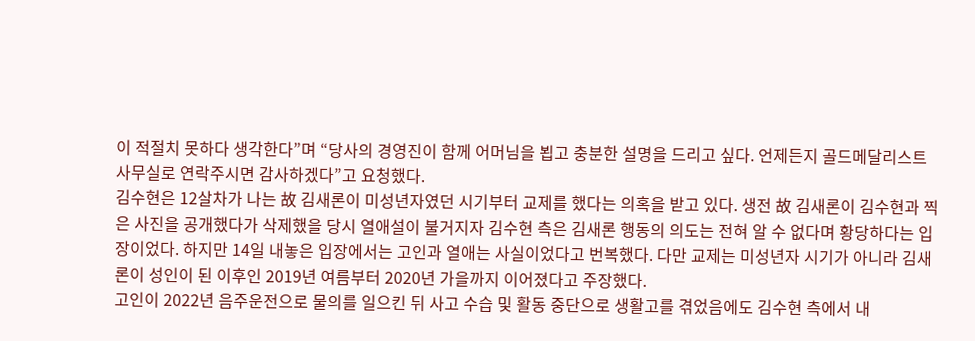이 적절치 못하다 생각한다”며 “당사의 경영진이 함께 어머님을 뵙고 충분한 설명을 드리고 싶다. 언제든지 골드메달리스트 사무실로 연락주시면 감사하겠다”고 요청했다.
김수현은 12살차가 나는 故 김새론이 미성년자였던 시기부터 교제를 했다는 의혹을 받고 있다. 생전 故 김새론이 김수현과 찍은 사진을 공개했다가 삭제했을 당시 열애설이 불거지자 김수현 측은 김새론 행동의 의도는 전혀 알 수 없다며 황당하다는 입장이었다. 하지만 14일 내놓은 입장에서는 고인과 열애는 사실이었다고 번복했다. 다만 교제는 미성년자 시기가 아니라 김새론이 성인이 된 이후인 2019년 여름부터 2020년 가을까지 이어졌다고 주장했다.
고인이 2022년 음주운전으로 물의를 일으킨 뒤 사고 수습 및 활동 중단으로 생활고를 겪었음에도 김수현 측에서 내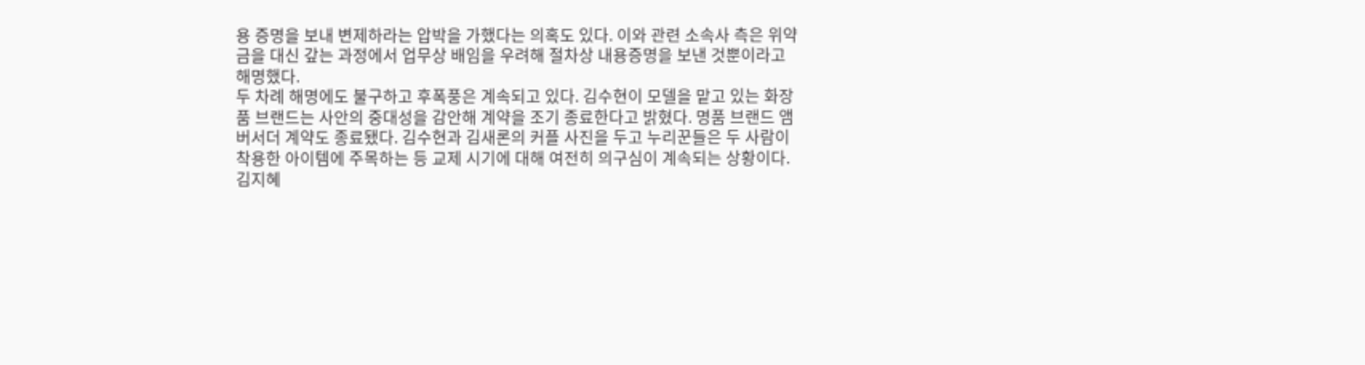용 증명을 보내 변제하라는 압박을 가했다는 의혹도 있다. 이와 관련 소속사 측은 위약금을 대신 갚는 과정에서 업무상 배임을 우려해 절차상 내용증명을 보낸 것뿐이라고 해명했다.
두 차례 해명에도 불구하고 후폭풍은 계속되고 있다. 김수현이 모델을 맡고 있는 화장품 브랜드는 사안의 중대성을 감안해 계약을 조기 종료한다고 밝혔다. 명품 브랜드 앰버서더 계약도 종료됐다. 김수현과 김새론의 커플 사진을 두고 누리꾼들은 두 사람이 착용한 아이템에 주목하는 등 교제 시기에 대해 여전히 의구심이 계속되는 상황이다.
김지혜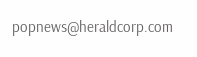popnews@heraldcorp.com